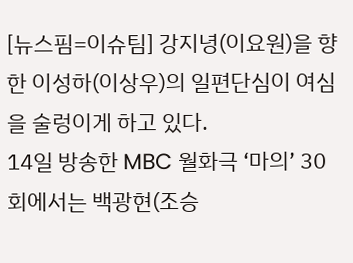[뉴스핌=이슈팀] 강지녕(이요원)을 향한 이성하(이상우)의 일편단심이 여심을 술렁이게 하고 있다.
14일 방송한 MBC 월화극 ‘마의’ 30회에서는 백광현(조승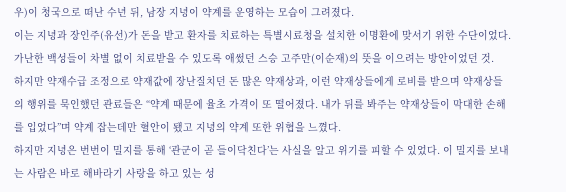우)이 청국으로 떠난 수년 뒤, 남장 지녕이 약계를 운영하는 모습이 그려졌다.
이는 지녕과 장인주(유선)가 돈을 받고 환자를 치료하는 특별시료청을 설치한 이명환에 맞서기 위한 수단이었다. 가난한 백성들이 차별 없이 치료받을 수 있도록 애썼던 스승 고주만(이순재)의 뜻을 이으려는 방안이었던 것.
하지만 약재수급 조정으로 약재값에 장난질치던 돈 많은 약재상과, 이런 약재상들에게 로비를 받으며 약재상들의 행위를 묵인했던 관료들은 “약계 때문에 율초 가격이 또 떨어졌다. 내가 뒤를 봐주는 약재상들이 막대한 손해를 입었다”며 약계 잡는데만 혈안이 됐고 지녕의 약계 또한 위협을 느꼈다.
하지만 지녕은 번번이 밀지를 통해 ‘관군이 곧 들이닥친다’는 사실을 알고 위기를 피할 수 있었다. 이 밀지를 보내는 사람은 바로 해바라기 사랑을 하고 있는 성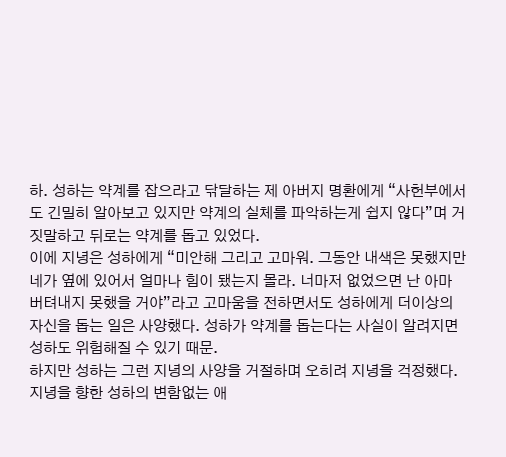하. 성하는 약계를 잡으라고 닦달하는 제 아버지 명환에게 “사헌부에서도 긴밀히 알아보고 있지만 약계의 실체를 파악하는게 쉽지 않다”며 거짓말하고 뒤로는 약계를 돕고 있었다.
이에 지녕은 성하에게 “미안해 그리고 고마워. 그동안 내색은 못했지만 네가 옆에 있어서 얼마나 힘이 됐는지 몰라. 너마저 없었으면 난 아마 버텨내지 못했을 거야”라고 고마움을 전하면서도 성하에게 더이상의 자신을 돕는 일은 사양했다. 성하가 약계를 돕는다는 사실이 알려지면 성하도 위험해질 수 있기 때문.
하지만 성하는 그런 지녕의 사양을 거절하며 오히려 지녕을 걱정했다. 지녕을 향한 성하의 변함없는 애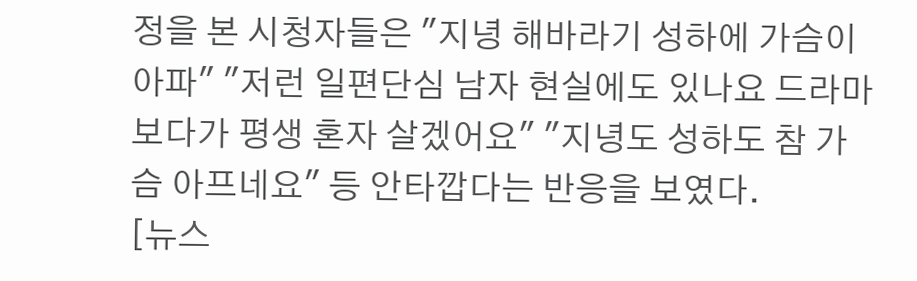정을 본 시청자들은 "지녕 해바라기 성하에 가슴이 아파" "저런 일편단심 남자 현실에도 있나요 드라마 보다가 평생 혼자 살겠어요" "지녕도 성하도 참 가슴 아프네요" 등 안타깝다는 반응을 보였다.
[뉴스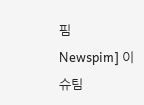핌 Newspim] 이슈팀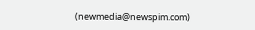(newmedia@newspim.com)